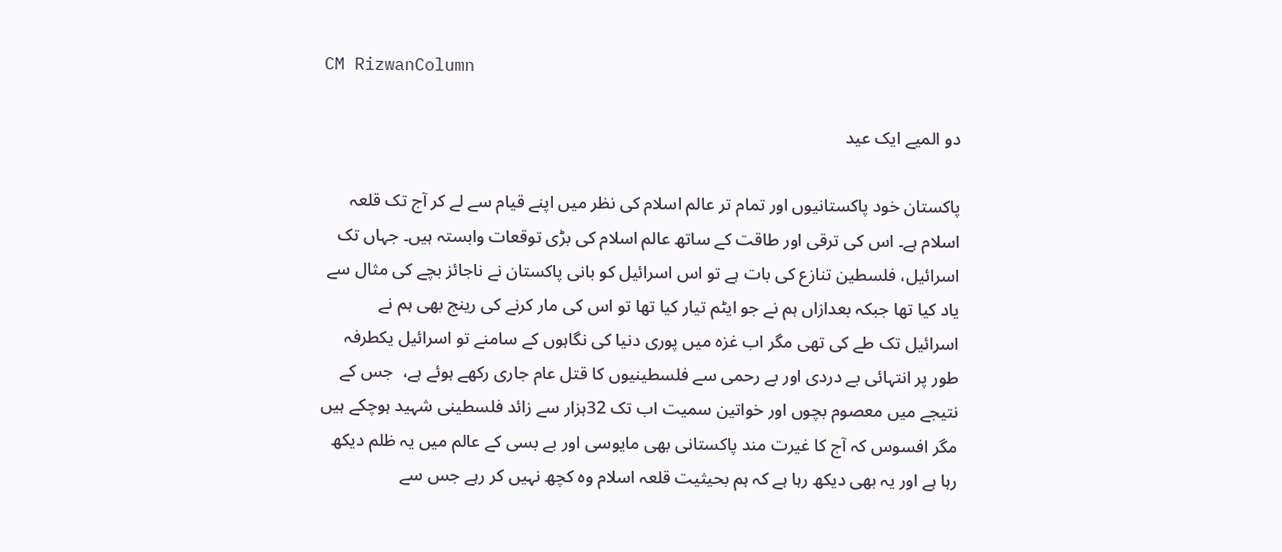CM RizwanColumn

دو المیے ایک عید

پاکستان خود پاکستانیوں اور تمام تر عالم اسلام کی نظر میں اپنے قیام سے لے کر آج تک قلعہ اسلام ہے۔ اس کی ترقی اور طاقت کے ساتھ عالم اسلام کی بڑی توقعات وابستہ ہیں۔ جہاں تک اسرائیل، فلسطین تنازع کی بات ہے تو اس اسرائیل کو بانی پاکستان نے ناجائز بچے کی مثال سے یاد کیا تھا جبکہ بعدازاں ہم نے جو ایٹم تیار کیا تھا تو اس کی مار کرنے کی رینج بھی ہم نے اسرائیل تک طے کی تھی مگر اب غزہ میں پوری دنیا کی نگاہوں کے سامنے تو اسرائیل یکطرفہ طور پر انتہائی بے دردی اور بے رحمی سے فلسطینیوں کا قتل عام جاری رکھے ہوئے ہے،  جس کے نتیجے میں معصوم بچوں اور خواتین سمیت اب تک 32ہزار سے زائد فلسطینی شہید ہوچکے ہیں مگر افسوس کہ آج کا غیرت مند پاکستانی بھی مایوسی اور بے بسی کے عالم میں یہ ظلم دیکھ رہا ہے اور یہ بھی دیکھ رہا ہے کہ ہم بحیثیت قلعہ اسلام وہ کچھ نہیں کر رہے جس سے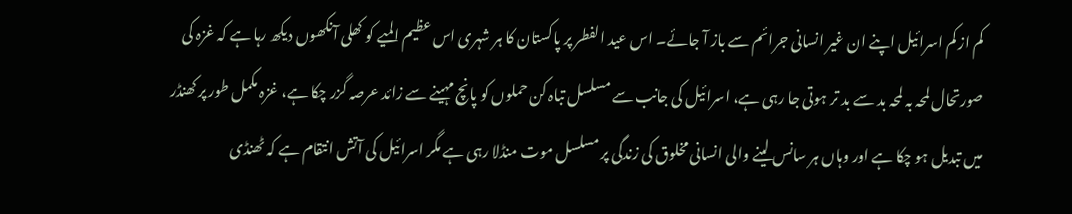کم از کم اسرائیل اپنے ان غیر انسانی جرائم سے باز آ جائے۔ اس عید الفطر پر پاکستان کا ہر شہری اس عظیم المیے کو کھلی آنکھوں دیکھ رہا ہے کہ غزہ کی صورتحال لمحہ بہ لمحہ بد سے بد تر ہوتی جا رہی ہے، اسرائیل کی جانب سے مسلسل تباہ کن حملوں کو پانچ مہینے سے زائد عرصہ گزر چکا ہے، غزہ مکمل طور پر کھنڈر میں تبدیل ہو چکا ہے اور وہاں ہر سانس لینے والی انسانی مخلوق کی زندگی پر مسلسل موت منڈلا رہی ہے مگر اسرائیل کی آتش انتقام ہے کہ ٹھنڈی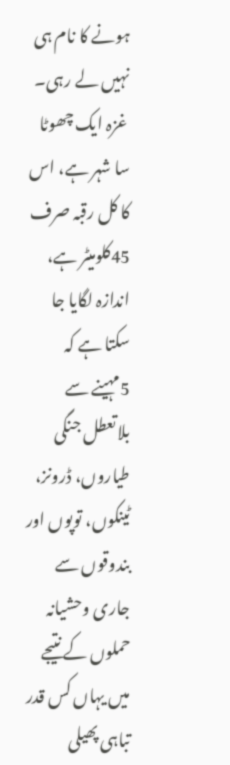ہونے کا نام ہی نہیں لے رہی۔
 غزہ ایک چھوٹا سا شہر ہے، اس کا کل رقبہ صرف 45کلومیٹر ہے، اندازہ لگایا جا سکتا ہے کہ 5مہینے سے بلاتعطل جنگی طیاروں، ڈرونز، ٹینکوں، توپوں اور بندوقوں سے جاری وحشیانہ حملوں کے نتیجے میں یہاں کس قدر تباہی پھیلی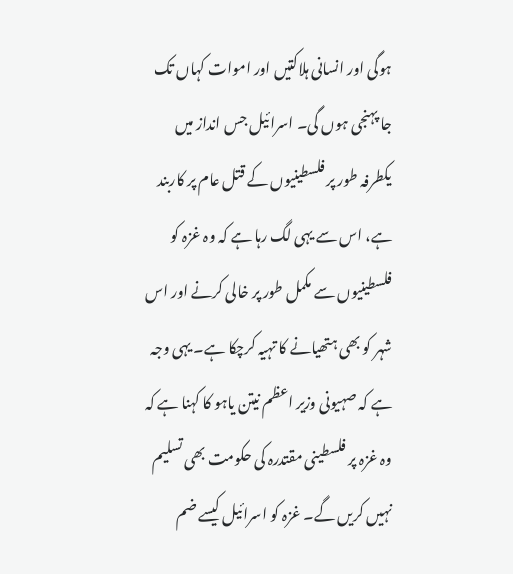ہوگی اور انسانی ہلاکتیں اور اموات کہاں تک جا پہنجی ہوں گی۔ اسرائیل جس انداز میں یکطرفہ طور پر فلسطینیوں کے قتل عام پر کاربند ہے، اس سے یہی لگ رہا ہے کہ وہ غزہ کو فلسطینیوں سے مکمل طور پر خالی کرنے اور اس شہر کو بھی ہتھیانے کا تہیہ کرچکا ہے۔ یہی وجہ ہے کہ صہیونی وزیر اعظم نیتن یاہو کا کہنا ہے کہ وہ غزہ پر فلسطینی مقتدرہ کی حکومت بھی تسلیم نہیں کریں گے۔ غزہ کو اسرائیل کیسے ضم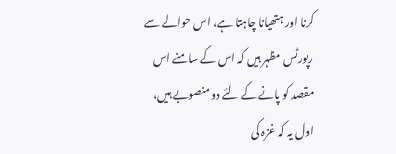کرنا اور ہتھیانا چاہتا ہے، اس حوالے سے رپورٹس مظہر ہیں کہ اس کے سامنے اس مقصد کو پانے کے لئے دو منصوبے ہیں، اول یہ کہ غزہ کی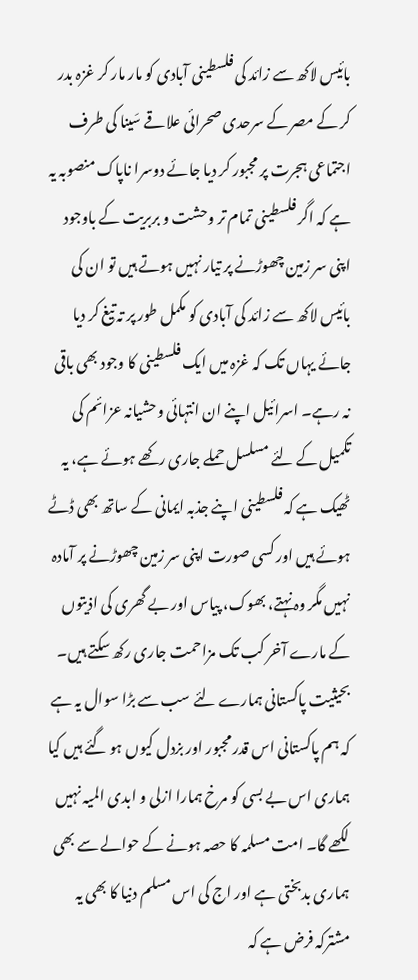بائیس لاکھ سے زائد کی فلسطینی آبادی کو مار مار کر غزہ بدر کر کے مصر کے سرحدی صحرائی علاقے سَینا کی طرف اجتماعی ہجرت پر مجبور کر دیا جائے دوسرا ناپاک منصوبہ یہ ہے کہ اگر فلسطینی تمام تر وحشت و بربریت کے باوجود اپنی سر زمین چھوڑنے پر تیار نہیں ہوتے ہیں تو ان کی بائیس لاکھ سے زائد کی آبادی کو مکمل طور پر تہ تیغ کر دیا جائے یہاں تک کہ غزہ میں ایک فلسطینی کا وجود بھی باقی نہ رہے۔ اسرائیل اپنے ان انتہائی وحشیانہ عزائم کی تکمیل کے لئے مسلسل حملے جاری رکھے ہوئے ہے، یہ ٹھیک ہے کہ فلسطینی اپنے جذبہ ایمانی کے ساتھ بھی ڈٹے ہوئے ہیں اور کسی صورت اپنی سر زمین چھوڑنے پر آمادہ نہیں مگر وہ نہتے، بھوک، پیاس اور بے گھری کی اذیتوں کے مارے آخر کب تک مزاحمت جاری رکھ سکتے ہیں۔ بحیثیت پاکستانی ہمارے لئے سب سے بڑا سوال یہ ہے کہ ہم پاکستانی اس قدر مجبور اور بزدل کیوں ہو گئے ہیں کیا ہماری اس بے بسی کو مرخ ہمارا ازلی و ابدی المیہ نہیں لکھے گا۔ امت مسلمہ کا حصہ ہونے کے حوالے سے بھی ہماری بدبختی ہے اور اج کی اس مسلم دنیا کا بھی یہ  مشترکہ فرض ہے کہ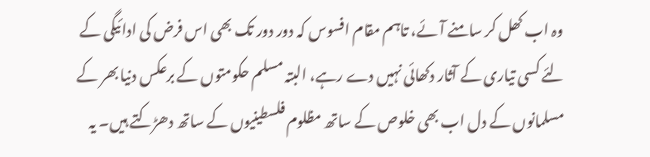وہ اب کھل کر سامنے آئے، تاہم مقام افسوس کہ دور دور تک بھی اس فرض کی ادائیگی کے لئے کسی تیاری کے آثار دکھائی نہیں دے رہے، البتہ مسلم حکومتوں کے برعکس دنیا بھر کے مسلمانوں کے دل اب بھی خلوص کے ساتھ مظلوم فلسطینیوں کے ساتھ دھڑکتے ہیں۔ یہ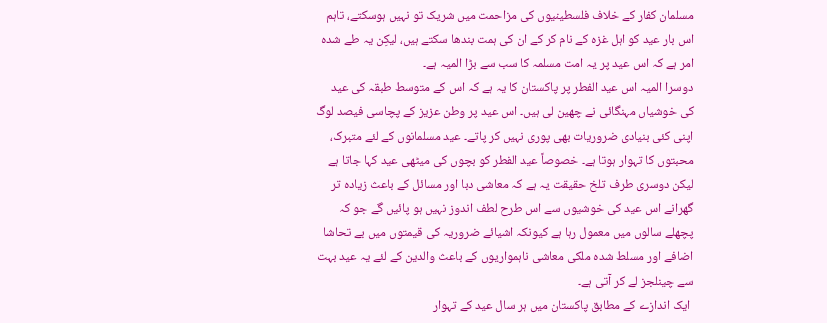مسلمان کفار کے خلاف فلسطینیوں کی مزاحمت میں شریک تو نہیں ہوسکتے، تاہم اس بار عید کو اہل غزہ کے نام کر کے ان کی ہمت بندھا سکتے ہیں، لیکِن یہ طے شدہ امر ہے کہ اس عید پر یہ امت مسلمہ کا سب سے بڑا المیہ ہے۔
دوسرا المیہ اس عید الفطر پر پاکستان کا یہ ہے کہ اس کے متوسط طبقہ کی عید کی خوشیاں مہنگائی نے چھین لی ہیں۔ اس عید پر وطن عزیز کے پچاسی فیصد لوگ اپنی کئی بنیادی ضروریات بھی پوری نہیں کر پاتے۔ عید مسلمانوں کے لئے متبرک، محبتوں کا تہوار ہوتا ہے۔ خصوصاً عید الفطر کو بچوں کی میٹھی عید کہا جاتا ہے لیکن دوسری طرف تلخ حقیقت یہ ہے کہ معاشی دبا اور مسائل کے باعث زیادہ تر گھرانے اس عید کی خوشیوں سے اس طرح لطف اندوز نہیں ہو پائیں گے جو کہ پچھلے سالوں میں معمول رہا ہے کیونکہ اشیائے ضروریہ کی قیمتوں میں بے تحاشا اضافے اور مسلط شدہ ملکی معاشی ناہمواریوں کے باعث والدین کے لئے یہ عید بہت سے چینلجز لے کر آتی ہے۔
 ایک اندازے کے مطابق پاکستان میں ہر سال عید کے تہوار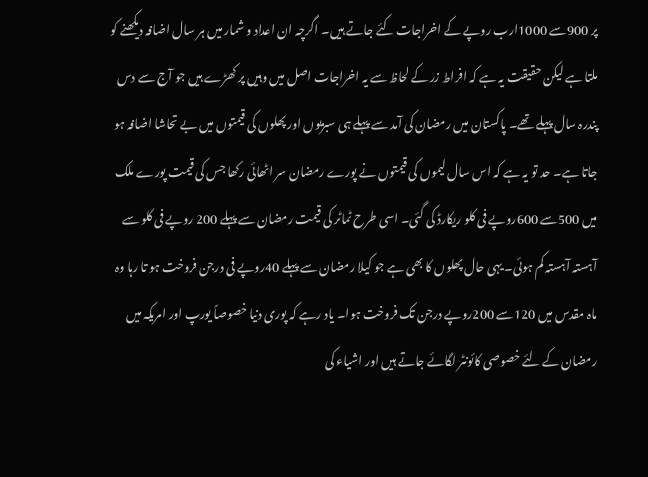پر 900سے 1000ارب روپے کے اخراجات کئے جاتے ہیں۔ اگرچہ ان اعداد و شمار میں ہر سال اضافہ دیکھنے کو ملتا ہے لیکن حقیقت یہ ہے کہ افراط زر کے لحاظ سے یہ اخراجات اصل میں وہیں پر کھڑے ہیں جو آج سے دس پندرہ سال پہلے تھے۔ پاکستان میں رمضان کی آمد سے پہلے ہی سبزیوں اور پھلوں کی قیمتوں میں بے تحاشا اضافہ ہو جاتا ہے۔ حد تو یہ ہے کہ اس سال لیموں کی قیمتوں نے پورے رمضان سر اٹھائی رکھا جس کی قیمت پورے ملک میں 500سے 600روپے فی کلو ریکارڈ کی گئی۔ اسی طرح ٹماٹر کی قیمت رمضان سے پہلے 200 روپے فی کلو سے آہستہ آہستہ کم ہوئی۔ یہی حال پھلوں کا بھی ہے جو کیلا رمضان سے پہلے 40روپے فی درجن فروخت ہو تا رہا وہ ماہ مقدس میں 120سے 200روپے درجن تک فروخت ہوا۔ یاد رہے کہ پوری دنیا خصوصاً یورپ اور امریکہ میں رمضان کے لئے خصوصی کائونٹر لگائے جاتے ہیں اور اشیاء کی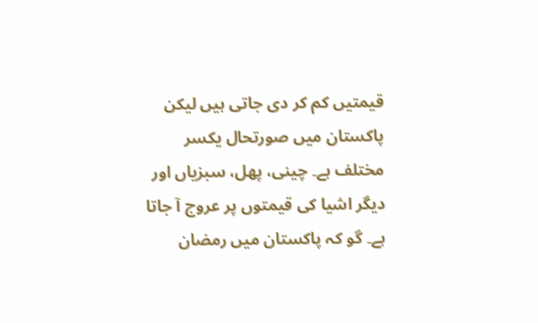قیمتیں کم کر دی جاتی ہیں لیکن پاکستان میں صورتحال یکسر مختلف ہے۔ چینی، پھل، سبزیاں اور دیگر اشیا کی قیمتوں پر عروج آ جاتا ہے۔ گو کہ پاکستان میں رمضان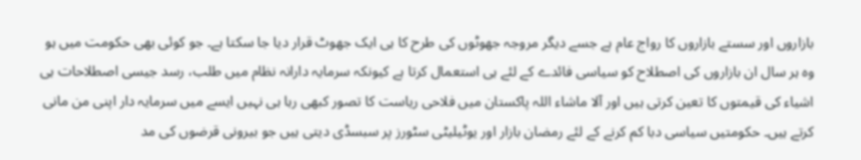بازاروں اور سستے بازاروں کا رواج عام ہے جسے دیگر مروجہ جھوٹوں کی طرح کا ہی ایک جھوٹ قرار دیا جا سکتا ہے۔ جو کوئی بھی حکومت میں ہو وہ ہر سال ان بازاروں کی اصطلاح کو سیاسی فائدے کے لئے ہی استعمال کرتا ہے کیونکہ سرمایہ دارانہ نظام میں طلب، رسد جیسی اصطلاحات ہی اشیاء کی قیمتوں کا تعین کرتی ہیں اور آلا ماشاء اللہ پاکستان میں فلاحی ریاست کا تصور کبھی رہا ہی نہیں ایسے میں سرمایہ دار اپنی من مانی کرتے ہیں۔ حکومتیں سیاسی دبا کم کرنے کے لئے رمضان بازار اور یوٹیلیٹی سٹورز پر سبسڈی دیتی ہیں جو بیرونی قرضوں کی مد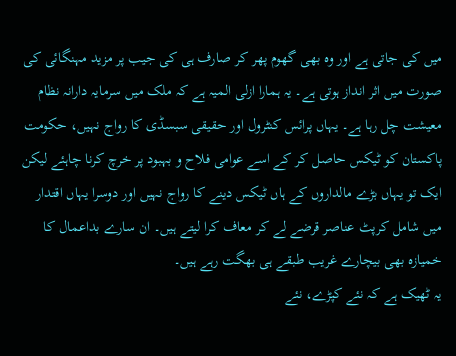میں کی جاتی ہے اور وہ بھی گھوم پھر کر صارف ہی کی جیب پر مزید مہنگائی کی صورت میں اثر انداز ہوتی ہے۔ یہ ہمارا ازلی المیہ ہے کہ ملک میں سرمایہ دارانہ نظام معیشت چل رہا ہے۔ یہاں پرائس کنٹرول اور حقیقی سبسڈی کا رواج نہیں، حکومت پاکستان کو ٹیکس حاصل کر کے اسے عوامی فلاح و بہبود پر خرچ کرنا چاہئے لیکن ایک تو یہاں بڑے مالداروں کے ہاں ٹیکس دینے کا رواج نہیں اور دوسرا یہاں اقتدار میں شامل کرپٹ عناصر قرضے لے کر معاف کرا لیتے ہیں۔ ان سارے بداعمال کا خمیازہ بھی بیچارے غریب طبقے ہی بھگت رہے ہیں۔
یہ ٹھیک ہے کہ نئے کپڑے، نئے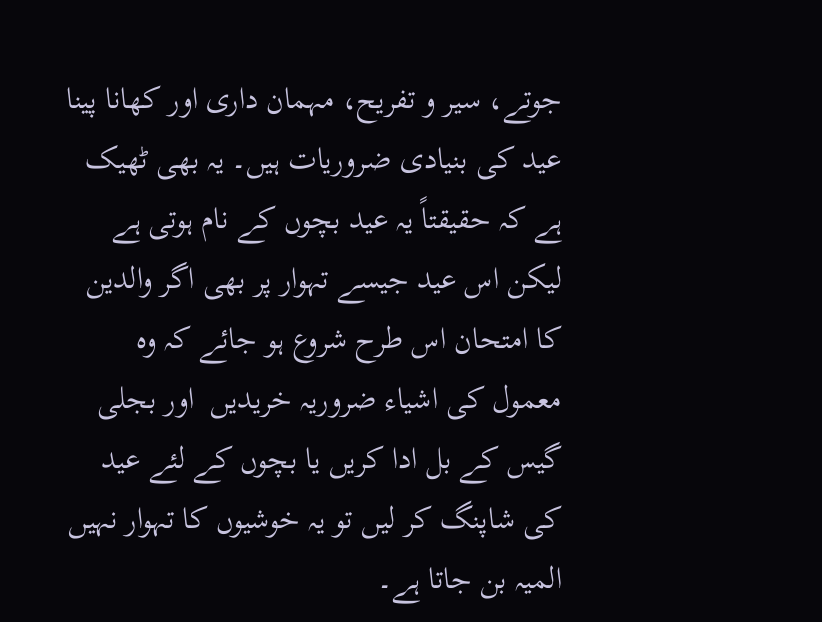جوتے، سیر و تفریح، مہمان داری اور کھانا پینا عید کی بنیادی ضروریات ہیں۔ یہ بھی ٹھیک ہے کہ حقیقتاً یہ عید بچوں کے نام ہوتی ہے لیکن اس عید جیسے تہوار پر بھی اگر والدین کا امتحان اس طرح شروع ہو جائے کہ وہ معمول کی اشیاء ضروریہ خریدیں  اور بجلی گیس کے بل ادا کریں یا بچوں کے لئے عید کی شاپنگ کر لیں تو یہ خوشیوں کا تہوار نہیں المیہ بن جاتا ہے۔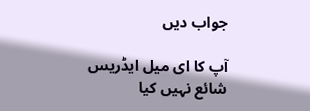جواب دیں

آپ کا ای میل ایڈریس شائع نہیں کیا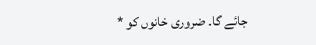جائے گا۔ ضروری خانوں کو *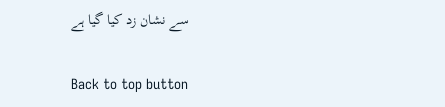سے نشان زد کیا گیا ہے

Back to top button